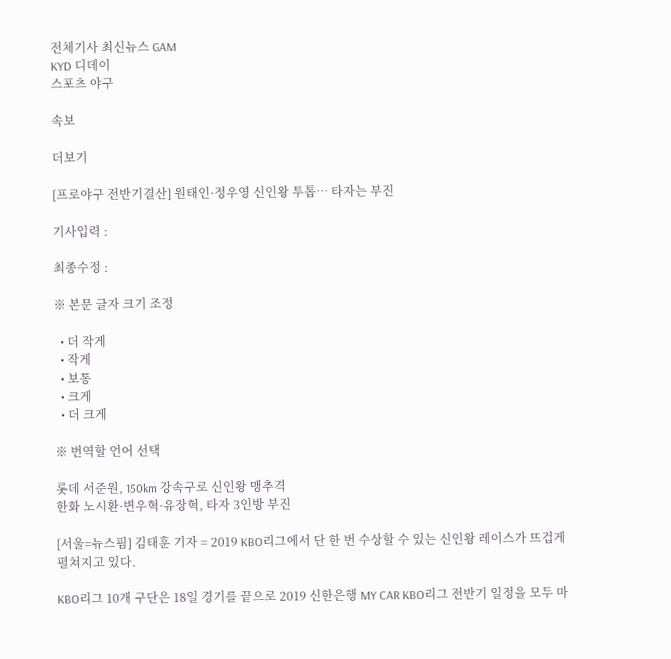전체기사 최신뉴스 GAM
KYD 디데이
스포츠 야구

속보

더보기

[프로야구 전반기결산] 원태인·정우영 신인왕 투톱… 타자는 부진

기사입력 :

최종수정 :

※ 본문 글자 크기 조정

  • 더 작게
  • 작게
  • 보통
  • 크게
  • 더 크게

※ 번역할 언어 선택

롯데 서준원, 150km 강속구로 신인왕 맹추격
한화 노시환·변우혁·유장혁, 타자 3인방 부진

[서울=뉴스핌] 김태훈 기자 = 2019 KBO리그에서 단 한 번 수상할 수 있는 신인왕 레이스가 뜨겁게 펼쳐지고 있다.

KBO리그 10개 구단은 18일 경기를 끝으로 2019 신한은행 MY CAR KBO리그 전반기 일정을 모두 마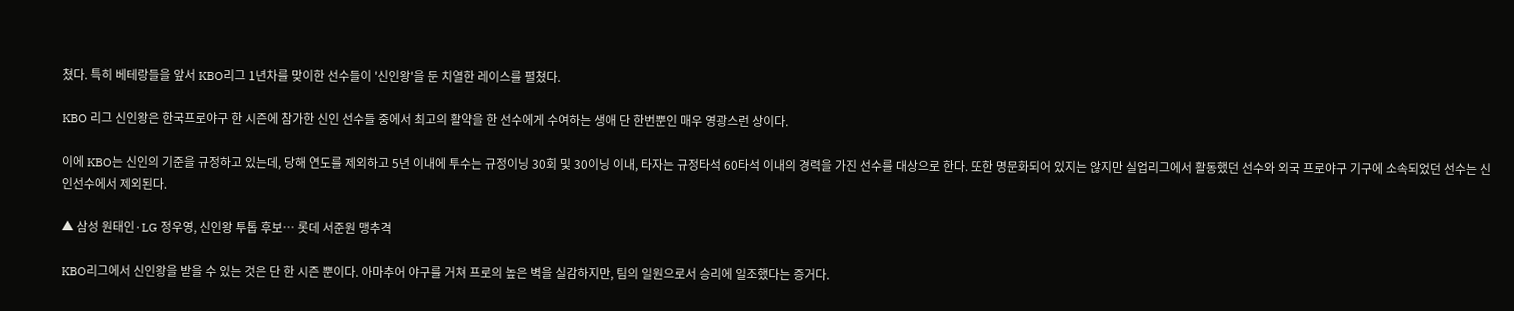쳤다. 특히 베테랑들을 앞서 KBO리그 1년차를 맞이한 선수들이 '신인왕'을 둔 치열한 레이스를 펼쳤다.

KBO 리그 신인왕은 한국프로야구 한 시즌에 참가한 신인 선수들 중에서 최고의 활약을 한 선수에게 수여하는 생애 단 한번뿐인 매우 영광스런 상이다.

이에 KBO는 신인의 기준을 규정하고 있는데, 당해 연도를 제외하고 5년 이내에 투수는 규정이닝 30회 및 30이닝 이내, 타자는 규정타석 60타석 이내의 경력을 가진 선수를 대상으로 한다. 또한 명문화되어 있지는 않지만 실업리그에서 활동했던 선수와 외국 프로야구 기구에 소속되었던 선수는 신인선수에서 제외된다.

▲ 삼성 원태인·LG 정우영, 신인왕 투톱 후보… 롯데 서준원 맹추격

KBO리그에서 신인왕을 받을 수 있는 것은 단 한 시즌 뿐이다. 아마추어 야구를 거쳐 프로의 높은 벽을 실감하지만, 팀의 일원으로서 승리에 일조했다는 증거다.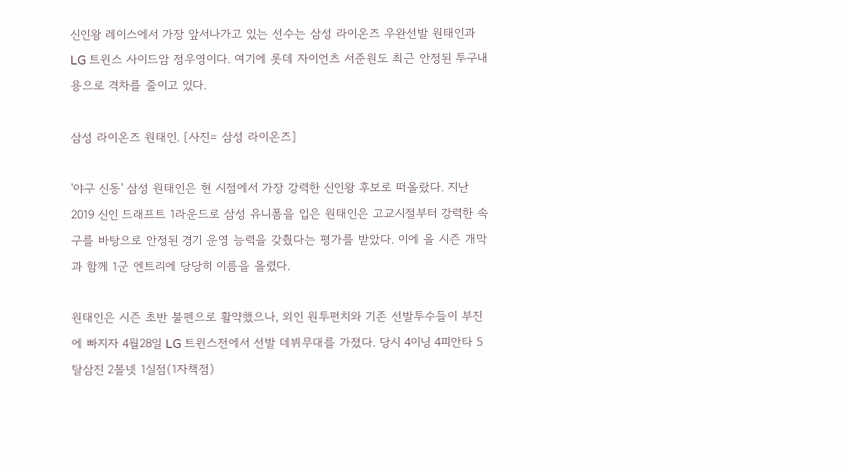신인왕 레이스에서 가장 앞서나가고 있는 선수는 삼성 라이온즈 우완선발 원태인과 LG 트윈스 사이드암 정우영이다. 여기에 롯데 자이언츠 서준원도 최근 안정된 투구내용으로 격차를 줄이고 있다.

삼성 라이온즈 원태인. [사진= 삼성 라이온즈]

'야구 신동' 삼성 원태인은 현 시점에서 가장 강력한 신인왕 후보로 떠올랐다. 지난 2019 신인 드래프트 1라운드로 삼성 유니폼을 입은 원태인은 고교시절부터 강력한 속구를 바탕으로 안정된 경기 운영 능력을 갖췄다는 평가를 받았다. 이에 올 시즌 개막과 함께 1군 엔트리에 당당히 이름을 올렸다.

원태인은 시즌 초반 불펜으로 활약했으나, 외인 원투펀치와 기존 선발투수들이 부진에 빠지자 4월28일 LG 트윈스전에서 선발 데뷔무대를 가졌다. 당시 4이닝 4피안타 5탈삼진 2볼넷 1실점(1자책점)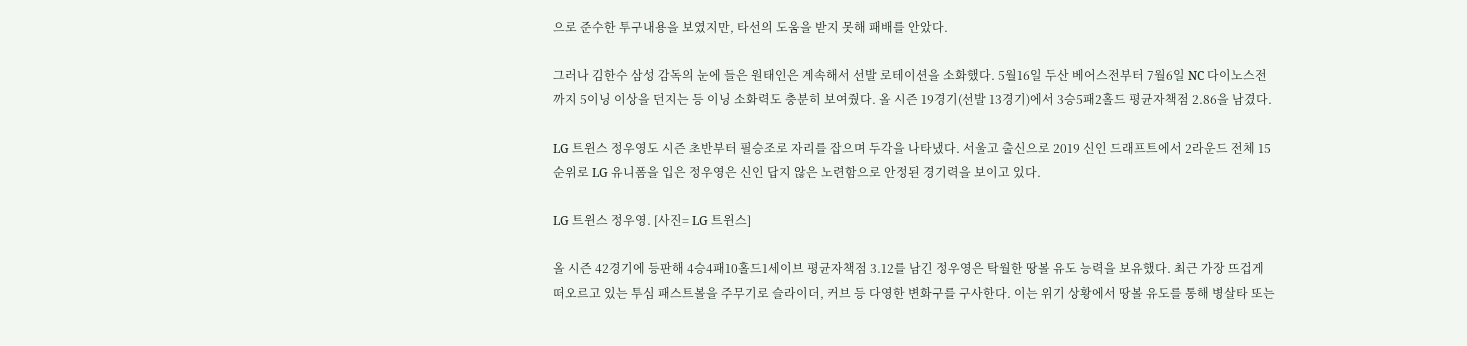으로 준수한 투구내용을 보였지만, 타선의 도움을 받지 못해 패배를 안았다.

그러나 김한수 삼성 감독의 눈에 들은 원태인은 계속해서 선발 로테이션을 소화했다. 5월16일 두산 베어스전부터 7월6일 NC 다이노스전까지 5이닝 이상을 던지는 등 이닝 소화력도 충분히 보여줬다. 올 시즌 19경기(선발 13경기)에서 3승5패2홀드 평균자책점 2.86을 남겼다.

LG 트윈스 정우영도 시즌 초반부터 필승조로 자리를 잡으며 두각을 나타냈다. 서울고 출신으로 2019 신인 드래프트에서 2라운드 전체 15순위로 LG 유니폼을 입은 정우영은 신인 답지 않은 노련함으로 안정된 경기력을 보이고 있다.

LG 트윈스 정우영. [사진= LG 트윈스]

올 시즌 42경기에 등판해 4승4패10홀드1세이브 평균자책점 3.12를 남긴 정우영은 탁월한 땅볼 유도 능력을 보유했다. 최근 가장 뜨겁게 떠오르고 있는 투심 패스트볼을 주무기로 슬라이더, 커브 등 다영한 변화구를 구사한다. 이는 위기 상황에서 땅볼 유도를 통해 병살타 또는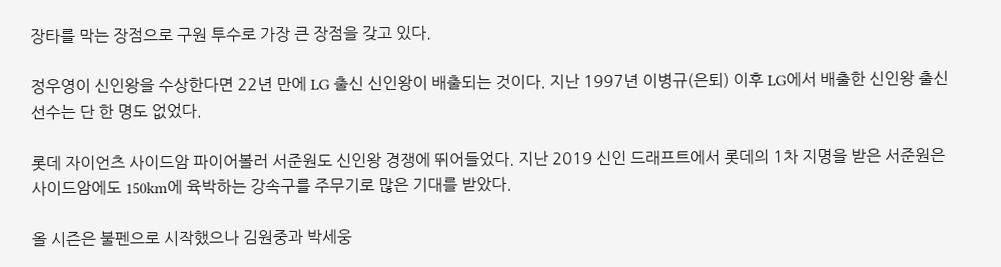장타를 막는 장점으로 구원 투수로 가장 큰 장점을 갖고 있다.

정우영이 신인왕을 수상한다면 22년 만에 LG 출신 신인왕이 배출되는 것이다. 지난 1997년 이병규(은퇴) 이후 LG에서 배출한 신인왕 출신 선수는 단 한 명도 없었다.

롯데 자이언츠 사이드암 파이어볼러 서준원도 신인왕 경쟁에 뛰어들었다. 지난 2019 신인 드래프트에서 롯데의 1차 지명을 받은 서준원은 사이드암에도 150km에 육박하는 강속구를 주무기로 많은 기대를 받았다.

올 시즌은 불펜으로 시작했으나 김원중과 박세웅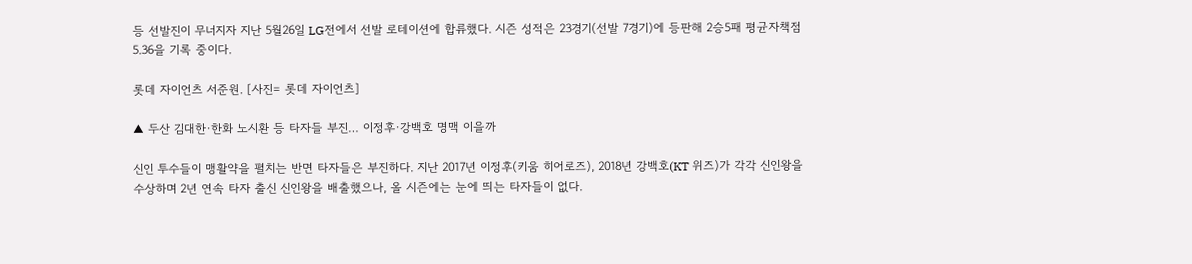등 선발진이 무너지자 지난 5월26일 LG전에서 선발 로테이션에 합류했다. 시즌 성적은 23경기(선발 7경기)에 등판해 2승5패 평균자책점 5.36을 기록 중이다.

롯데 자이언츠 서준원. [사진= 롯데 자이언츠]

▲ 두산 김대한·한화 노시환 등 타자들 부진… 이정후·강백호 명맥 이을까

신인 투수들이 맹활약을 펼치는 반면 타자들은 부진하다. 지난 2017년 이정후(키움 히어로즈), 2018년 강백호(KT 위즈)가 각각 신인왕을 수상하며 2년 연속 타자 출신 신인왕을 배출했으나, 올 시즌에는 눈에 띄는 타자들이 없다.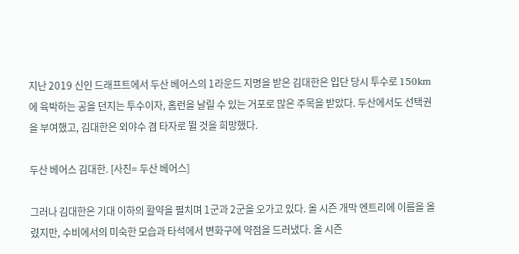지난 2019 신인 드래프트에서 두산 베어스의 1라운드 지명을 받은 김대한은 입단 당시 투수로 150km에 육박하는 공을 던지는 투수이자, 홈런을 날릴 수 있는 거포로 많은 주목을 받았다. 두산에서도 선택권을 부여했고, 김대한은 외야수 겸 타자로 뛸 것을 희망했다.

두산 베어스 김대한. [사진= 두산 베어스]

그러나 김대한은 기대 이하의 활약을 펼치며 1군과 2군을 오가고 있다. 올 시즌 개막 엔트리에 이름을 올렸지만, 수비에서의 미숙한 모습과 타석에서 변화구에 약점을 드러냈다. 올 시즌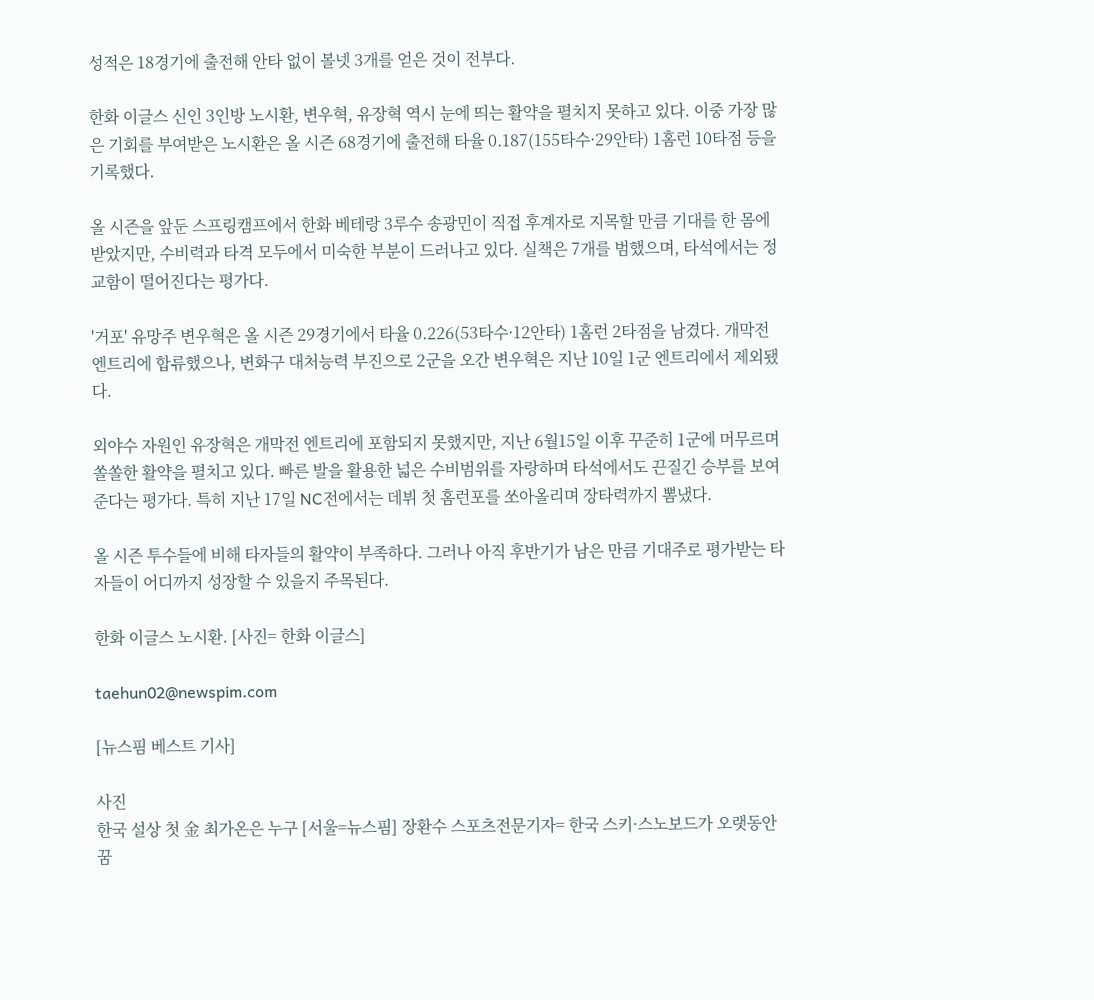성적은 18경기에 출전해 안타 없이 볼넷 3개를 얻은 것이 전부다.

한화 이글스 신인 3인방 노시환, 변우혁, 유장혁 역시 눈에 띄는 활약을 펼치지 못하고 있다. 이중 가장 많은 기회를 부여받은 노시환은 올 시즌 68경기에 출전해 타율 0.187(155타수·29안타) 1홈런 10타점 등을 기록했다.

올 시즌을 앞둔 스프링캠프에서 한화 베테랑 3루수 송광민이 직접 후계자로 지목할 만큼 기대를 한 몸에 받았지만, 수비력과 타격 모두에서 미숙한 부분이 드러나고 있다. 실책은 7개를 범했으며, 타석에서는 정교함이 떨어진다는 평가다.

'거포' 유망주 변우혁은 올 시즌 29경기에서 타율 0.226(53타수·12안타) 1홈런 2타점을 남겼다. 개막전 엔트리에 합류했으나, 변화구 대처능력 부진으로 2군을 오간 변우혁은 지난 10일 1군 엔트리에서 제외됐다.

외야수 자원인 유장혁은 개막전 엔트리에 포함되지 못했지만, 지난 6월15일 이후 꾸준히 1군에 머무르며 쏠쏠한 활약을 펼치고 있다. 빠른 발을 활용한 넓은 수비범위를 자랑하며 타석에서도 끈질긴 승부를 보여준다는 평가다. 특히 지난 17일 NC전에서는 데뷔 첫 홈런포를 쏘아올리며 장타력까지 뽐냈다.

올 시즌 투수들에 비해 타자들의 활약이 부족하다. 그러나 아직 후반기가 남은 만큼 기대주로 평가받는 타자들이 어디까지 성장할 수 있을지 주목된다.

한화 이글스 노시환. [사진= 한화 이글스]

taehun02@newspim.com

[뉴스핌 베스트 기사]

사진
한국 설상 첫 金 최가온은 누구 [서울=뉴스핌] 장환수 스포츠전문기자= 한국 스키·스노보드가 오랫동안 꿈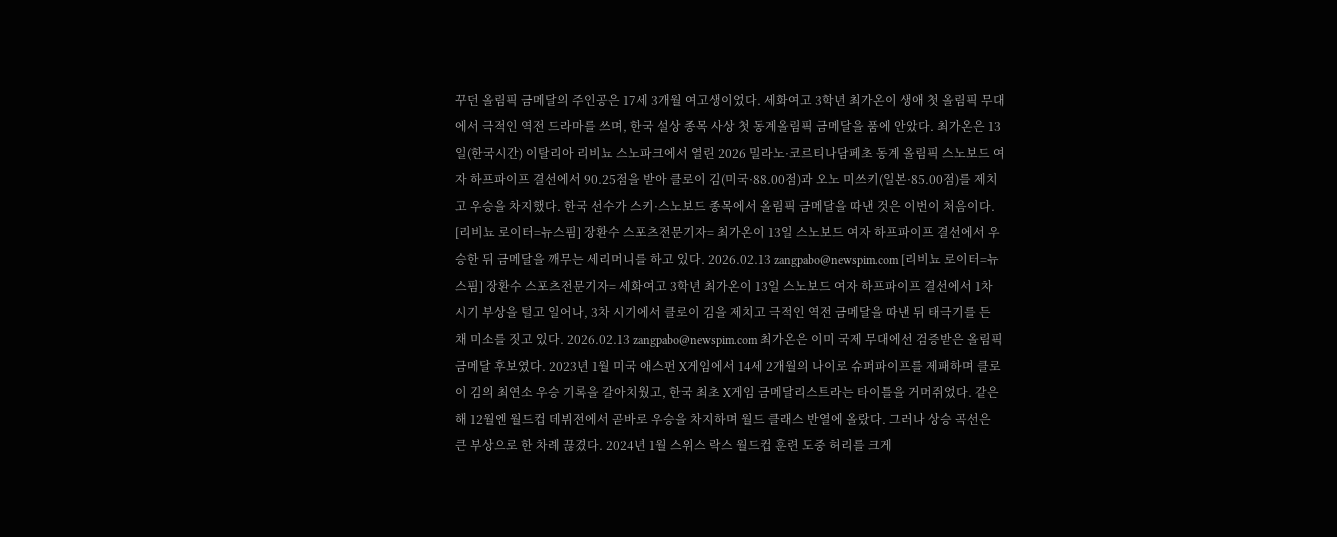꾸던 올림픽 금메달의 주인공은 17세 3개월 여고생이었다. 세화여고 3학년 최가온이 생애 첫 올림픽 무대에서 극적인 역전 드라마를 쓰며, 한국 설상 종목 사상 첫 동계올림픽 금메달을 품에 안았다. 최가온은 13일(한국시간) 이탈리아 리비뇨 스노파크에서 열린 2026 밀라노·코르티나담페초 동계 올림픽 스노보드 여자 하프파이프 결선에서 90.25점을 받아 클로이 김(미국·88.00점)과 오노 미쓰키(일본·85.00점)를 제치고 우승을 차지했다. 한국 선수가 스키·스노보드 종목에서 올림픽 금메달을 따낸 것은 이번이 처음이다. [리비뇨 로이터=뉴스핌] 장환수 스포츠전문기자= 최가온이 13일 스노보드 여자 하프파이프 결선에서 우승한 뒤 금메달을 깨무는 세리머니를 하고 있다. 2026.02.13 zangpabo@newspim.com [리비뇨 로이터=뉴스핌] 장환수 스포츠전문기자= 세화여고 3학년 최가온이 13일 스노보드 여자 하프파이프 결선에서 1차 시기 부상을 털고 일어나, 3차 시기에서 클로이 김을 제치고 극적인 역전 금메달을 따낸 뒤 태극기를 든 채 미소를 짓고 있다. 2026.02.13 zangpabo@newspim.com 최가온은 이미 국제 무대에선 검증받은 올림픽 금메달 후보였다. 2023년 1월 미국 애스펀 X게임에서 14세 2개월의 나이로 슈퍼파이프를 제패하며 클로이 김의 최연소 우승 기록을 갈아치웠고, 한국 최초 X게임 금메달리스트라는 타이틀을 거머쥐었다. 같은 해 12월엔 월드컵 데뷔전에서 곧바로 우승을 차지하며 월드 클래스 반열에 올랐다. 그러나 상승 곡선은 큰 부상으로 한 차례 끊겼다. 2024년 1월 스위스 락스 월드컵 훈련 도중 허리를 크게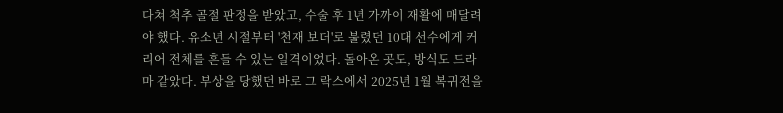다쳐 척추 골절 판정을 받았고, 수술 후 1년 가까이 재활에 매달려야 했다. 유소년 시절부터 '천재 보더'로 불렸던 10대 선수에게 커리어 전체를 흔들 수 있는 일격이었다. 돌아온 곳도, 방식도 드라마 같았다. 부상을 당했던 바로 그 락스에서 2025년 1월 복귀전을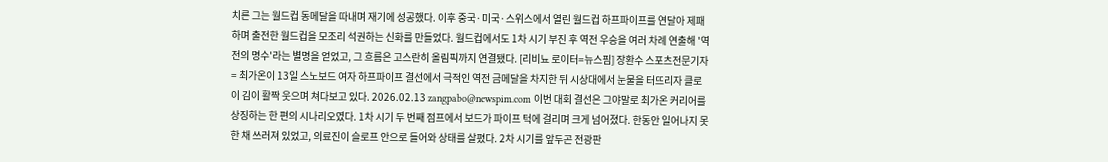치른 그는 월드컵 동메달을 따내며 재기에 성공했다. 이후 중국·미국·스위스에서 열린 월드컵 하프파이프를 연달아 제패하며 출전한 월드컵을 모조리 석권하는 신화를 만들었다. 월드컵에서도 1차 시기 부진 후 역전 우승을 여러 차례 연출해 '역전의 명수'라는 별명을 얻었고, 그 흐름은 고스란히 올림픽까지 연결됐다. [리비뇨 로이터=뉴스핌] 장환수 스포츠전문기자= 최가온이 13일 스노보드 여자 하프파이프 결선에서 극적인 역전 금메달을 차지한 뒤 시상대에서 눈물을 터뜨리자 클로이 김이 활짝 웃으며 쳐다보고 있다. 2026.02.13 zangpabo@newspim.com 이번 대회 결선은 그야말로 최가온 커리어를 상징하는 한 편의 시나리오였다. 1차 시기 두 번째 점프에서 보드가 파이프 턱에 걸리며 크게 넘어졌다. 한동안 일어나지 못한 채 쓰러져 있었고, 의료진이 슬로프 안으로 들어와 상태를 살폈다. 2차 시기를 앞두곤 전광판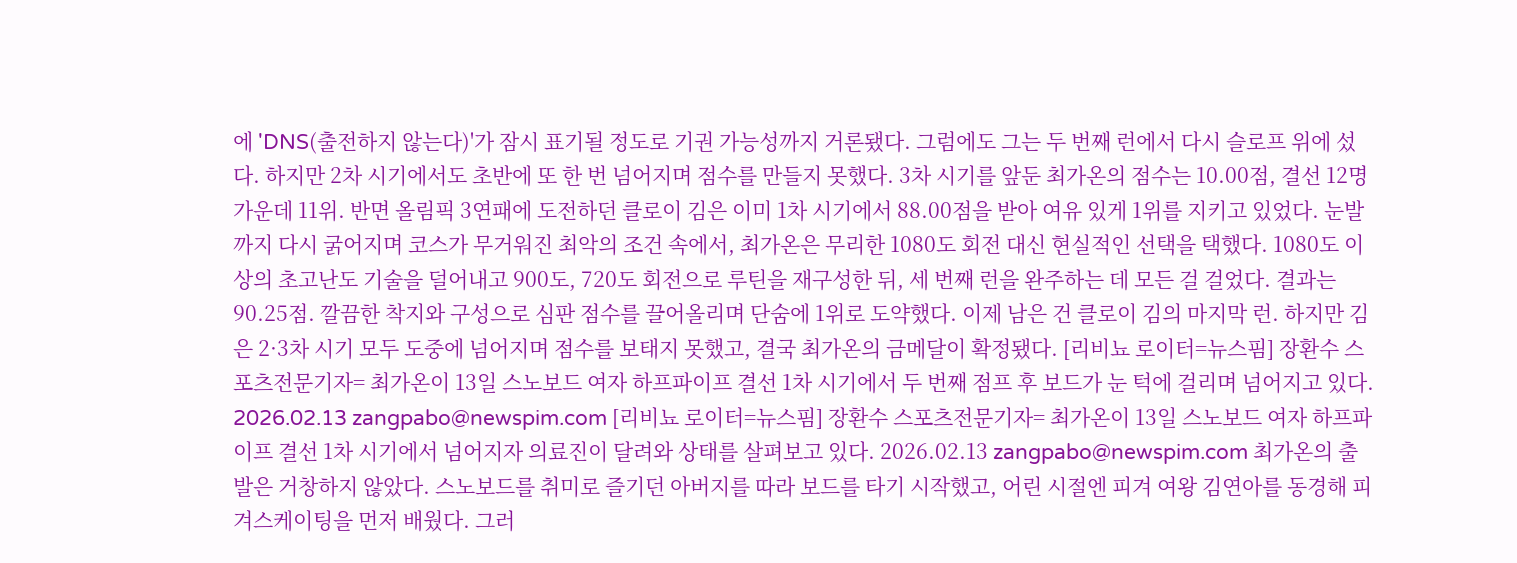에 'DNS(출전하지 않는다)'가 잠시 표기될 정도로 기권 가능성까지 거론됐다. 그럼에도 그는 두 번째 런에서 다시 슬로프 위에 섰다. 하지만 2차 시기에서도 초반에 또 한 번 넘어지며 점수를 만들지 못했다. 3차 시기를 앞둔 최가온의 점수는 10.00점, 결선 12명 가운데 11위. 반면 올림픽 3연패에 도전하던 클로이 김은 이미 1차 시기에서 88.00점을 받아 여유 있게 1위를 지키고 있었다. 눈발까지 다시 굵어지며 코스가 무거워진 최악의 조건 속에서, 최가온은 무리한 1080도 회전 대신 현실적인 선택을 택했다. 1080도 이상의 초고난도 기술을 덜어내고 900도, 720도 회전으로 루틴을 재구성한 뒤, 세 번째 런을 완주하는 데 모든 걸 걸었다. 결과는 90.25점. 깔끔한 착지와 구성으로 심판 점수를 끌어올리며 단숨에 1위로 도약했다. 이제 남은 건 클로이 김의 마지막 런. 하지만 김은 2·3차 시기 모두 도중에 넘어지며 점수를 보태지 못했고, 결국 최가온의 금메달이 확정됐다. [리비뇨 로이터=뉴스핌] 장환수 스포츠전문기자= 최가온이 13일 스노보드 여자 하프파이프 결선 1차 시기에서 두 번째 점프 후 보드가 눈 턱에 걸리며 넘어지고 있다. 2026.02.13 zangpabo@newspim.com [리비뇨 로이터=뉴스핌] 장환수 스포츠전문기자= 최가온이 13일 스노보드 여자 하프파이프 결선 1차 시기에서 넘어지자 의료진이 달려와 상태를 살펴보고 있다. 2026.02.13 zangpabo@newspim.com 최가온의 출발은 거창하지 않았다. 스노보드를 취미로 즐기던 아버지를 따라 보드를 타기 시작했고, 어린 시절엔 피겨 여왕 김연아를 동경해 피겨스케이팅을 먼저 배웠다. 그러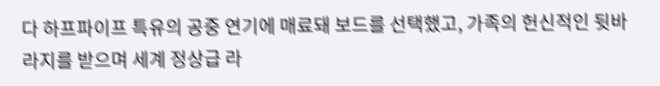다 하프파이프 특유의 공중 연기에 매료돼 보드를 선택했고, 가족의 헌신적인 뒷바라지를 받으며 세계 정상급 라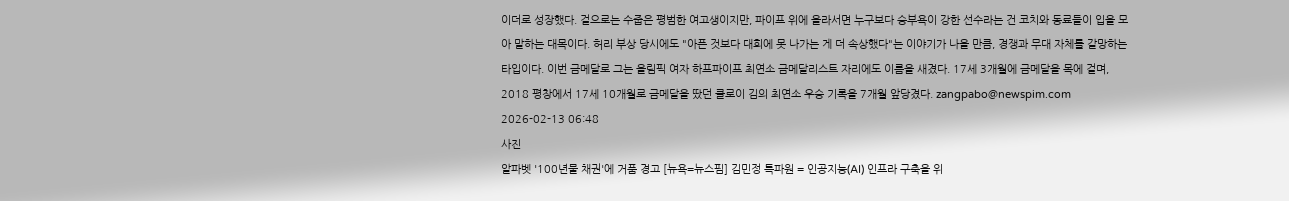이더로 성장했다. 겉으로는 수줍은 평범한 여고생이지만, 파이프 위에 올라서면 누구보다 승부욕이 강한 선수라는 건 코치와 동료들이 입을 모아 말하는 대목이다. 허리 부상 당시에도 "아픈 것보다 대회에 못 나가는 게 더 속상했다"는 이야기가 나올 만큼, 경쟁과 무대 자체를 갈망하는 타입이다. 이번 금메달로 그는 올림픽 여자 하프파이프 최연소 금메달리스트 자리에도 이름을 새겼다. 17세 3개월에 금메달을 목에 걸며, 2018 평창에서 17세 10개월로 금메달을 땄던 클로이 김의 최연소 우승 기록을 7개월 앞당겼다. zangpabo@newspim.com 2026-02-13 06:48
사진
알파벳 '100년물 채권'에 거품 경고 [뉴욕=뉴스핌] 김민정 특파원 = 인공지능(AI) 인프라 구축을 위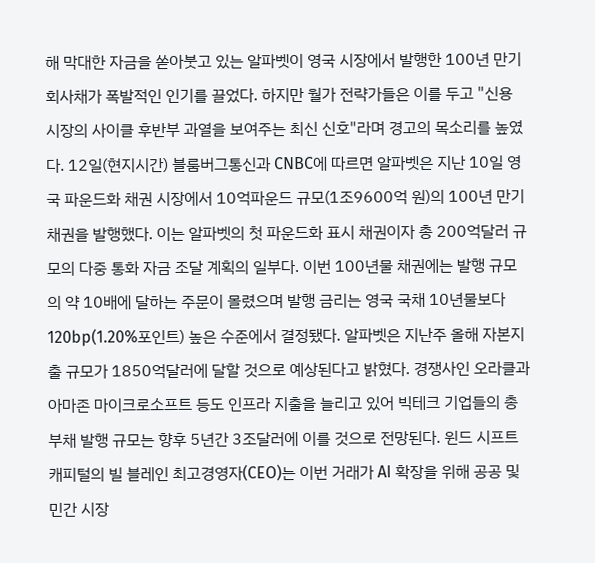해 막대한 자금을 쏟아붓고 있는 알파벳이 영국 시장에서 발행한 100년 만기 회사채가 폭발적인 인기를 끌었다. 하지만 월가 전략가들은 이를 두고 "신용 시장의 사이클 후반부 과열을 보여주는 최신 신호"라며 경고의 목소리를 높였다. 12일(현지시간) 블룸버그통신과 CNBC에 따르면 알파벳은 지난 10일 영국 파운드화 채권 시장에서 10억파운드 규모(1조9600억 원)의 100년 만기 채권을 발행했다. 이는 알파벳의 첫 파운드화 표시 채권이자 총 200억달러 규모의 다중 통화 자금 조달 계획의 일부다. 이번 100년물 채권에는 발행 규모의 약 10배에 달하는 주문이 몰렸으며 발행 금리는 영국 국채 10년물보다 120bp(1.20%포인트) 높은 수준에서 결정됐다. 알파벳은 지난주 올해 자본지출 규모가 1850억달러에 달할 것으로 예상된다고 밝혔다. 경쟁사인 오라클과 아마존 마이크로소프트 등도 인프라 지출을 늘리고 있어 빅테크 기업들의 총부채 발행 규모는 향후 5년간 3조달러에 이를 것으로 전망된다. 윈드 시프트 캐피털의 빌 블레인 최고경영자(CEO)는 이번 거래가 AI 확장을 위해 공공 및 민간 시장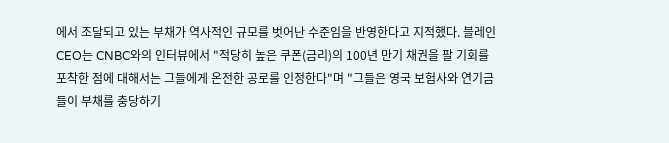에서 조달되고 있는 부채가 역사적인 규모를 벗어난 수준임을 반영한다고 지적했다. 블레인 CEO는 CNBC와의 인터뷰에서 "적당히 높은 쿠폰(금리)의 100년 만기 채권을 팔 기회를 포착한 점에 대해서는 그들에게 온전한 공로를 인정한다"며 "그들은 영국 보험사와 연기금들이 부채를 충당하기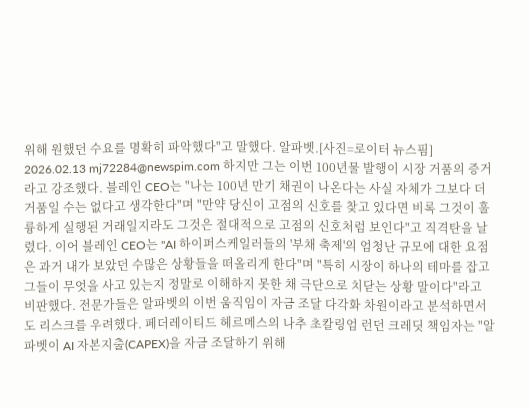위해 원했던 수요를 명확히 파악했다"고 말했다. 알파벳.[사진=로이터 뉴스핌]  2026.02.13 mj72284@newspim.com 하지만 그는 이번 100년물 발행이 시장 거품의 증거라고 강조했다. 블레인 CEO는 "나는 100년 만기 채권이 나온다는 사실 자체가 그보다 더 거품일 수는 없다고 생각한다"며 "만약 당신이 고점의 신호를 찾고 있다면 비록 그것이 훌륭하게 실행된 거래일지라도 그것은 절대적으로 고점의 신호처럼 보인다"고 직격탄을 날렸다. 이어 블레인 CEO는 "AI 하이퍼스케일러들의 '부채 축제'의 엄청난 규모에 대한 요점은 과거 내가 보았던 수많은 상황들을 떠올리게 한다"며 "특히 시장이 하나의 테마를 잡고 그들이 무엇을 사고 있는지 정말로 이해하지 못한 채 극단으로 치닫는 상황 말이다"라고 비판했다. 전문가들은 알파벳의 이번 움직임이 자금 조달 다각화 차원이라고 분석하면서도 리스크를 우려했다. 페더레이티드 헤르메스의 나추 초칼링엄 런던 크레딧 책임자는 "알파벳이 AI 자본지출(CAPEX)을 자금 조달하기 위해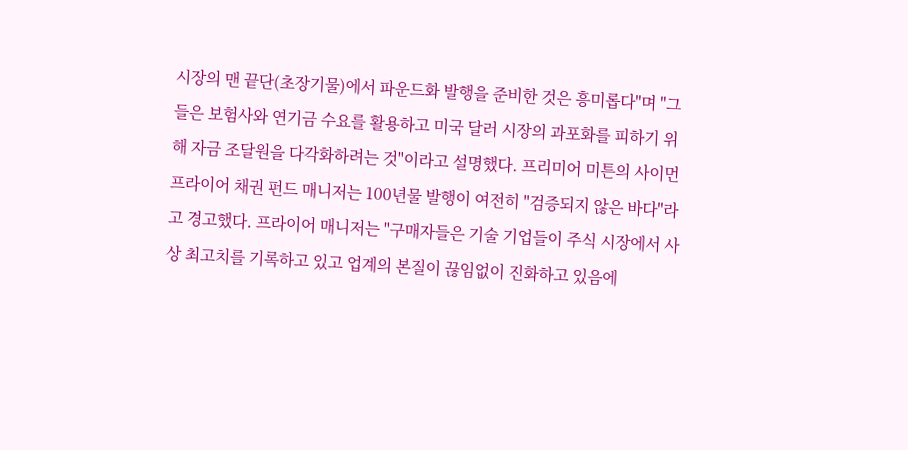시장의 맨 끝단(초장기물)에서 파운드화 발행을 준비한 것은 흥미롭다"며 "그들은 보험사와 연기금 수요를 활용하고 미국 달러 시장의 과포화를 피하기 위해 자금 조달원을 다각화하려는 것"이라고 설명했다. 프리미어 미튼의 사이먼 프라이어 채권 펀드 매니저는 100년물 발행이 여전히 "검증되지 않은 바다"라고 경고했다. 프라이어 매니저는 "구매자들은 기술 기업들이 주식 시장에서 사상 최고치를 기록하고 있고 업계의 본질이 끊임없이 진화하고 있음에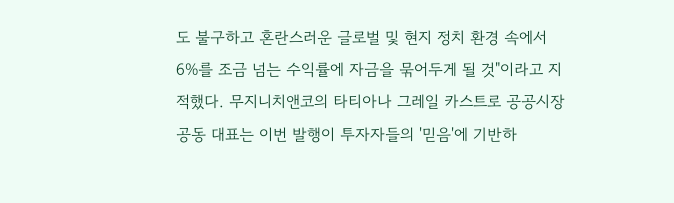도 불구하고 혼란스러운 글로벌 및 현지 정치 환경 속에서 6%를 조금 넘는 수익률에 자금을 묶어두게 될 것"이라고 지적했다. 무지니치앤코의 타티아나 그레일 카스트로 공공시장 공동 대표는 이번 발행이 투자자들의 '믿음'에 기반하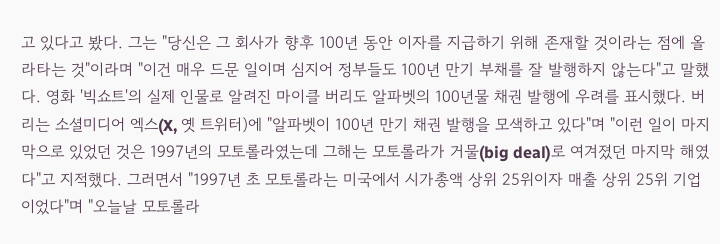고 있다고 봤다. 그는 "당신은 그 회사가 향후 100년 동안 이자를 지급하기 위해 존재할 것이라는 점에 올라타는 것"이라며 "이건 매우 드문 일이며 심지어 정부들도 100년 만기 부채를 잘 발행하지 않는다"고 말했다. 영화 '빅쇼트'의 실제 인물로 알려진 마이클 버리도 알파벳의 100년물 채권 발행에 우려를 표시했다. 버리는 소셜미디어 엑스(X, 옛 트위터)에 "알파벳이 100년 만기 채권 발행을 모색하고 있다"며 "이런 일이 마지막으로 있었던 것은 1997년의 모토롤라였는데 그해는 모토롤라가 거물(big deal)로 여겨졌던 마지막 해였다"고 지적했다. 그러면서 "1997년 초 모토롤라는 미국에서 시가총액 상위 25위이자 매출 상위 25위 기업이었다"며 "오늘날 모토롤라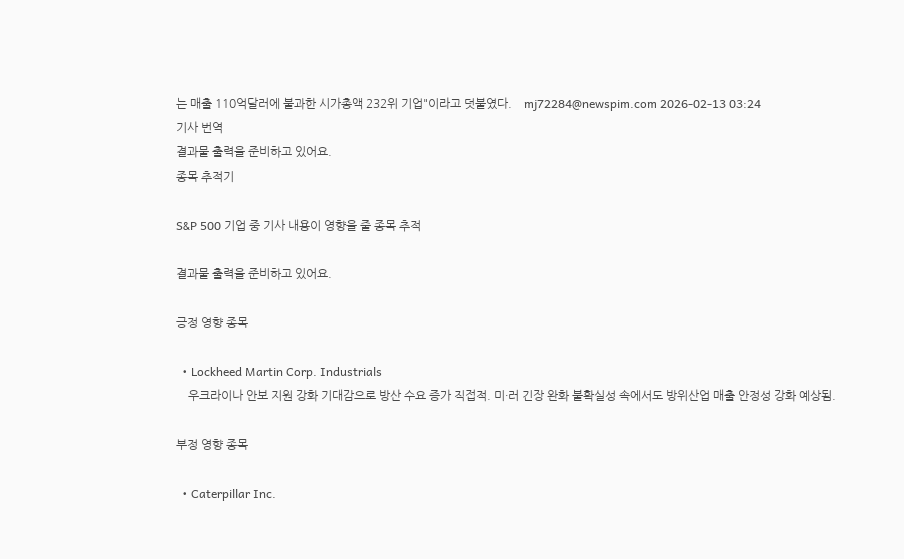는 매출 110억달러에 불과한 시가총액 232위 기업"이라고 덧붙였다.    mj72284@newspim.com 2026-02-13 03:24
기사 번역
결과물 출력을 준비하고 있어요.
종목 추적기

S&P 500 기업 중 기사 내용이 영향을 줄 종목 추적

결과물 출력을 준비하고 있어요.

긍정 영향 종목

  • Lockheed Martin Corp. Industrials
    우크라이나 안보 지원 강화 기대감으로 방산 수요 증가 직접적. 미·러 긴장 완화 불확실성 속에서도 방위산업 매출 안정성 강화 예상됨.

부정 영향 종목

  • Caterpillar Inc.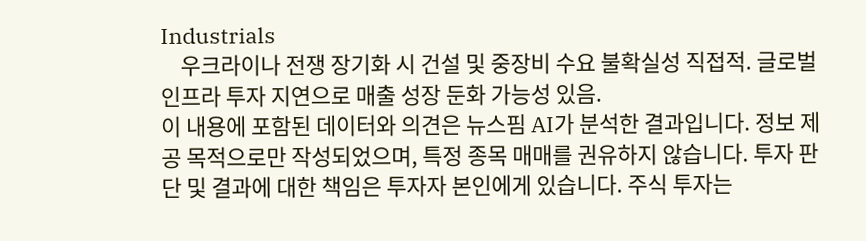Industrials
    우크라이나 전쟁 장기화 시 건설 및 중장비 수요 불확실성 직접적. 글로벌 인프라 투자 지연으로 매출 성장 둔화 가능성 있음.
이 내용에 포함된 데이터와 의견은 뉴스핌 AI가 분석한 결과입니다. 정보 제공 목적으로만 작성되었으며, 특정 종목 매매를 권유하지 않습니다. 투자 판단 및 결과에 대한 책임은 투자자 본인에게 있습니다. 주식 투자는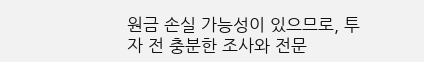원금 손실 가능성이 있으므로, 투자 전 충분한 조사와 전문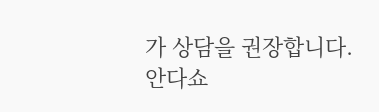가 상담을 권장합니다.
안다쇼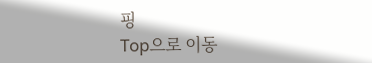핑
Top으로 이동